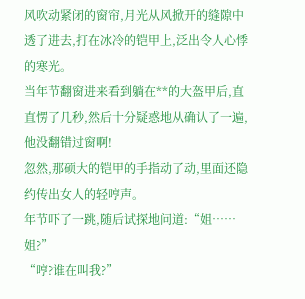风吹动紧闭的窗帘,月光从风掀开的缝隙中透了进去,打在冰冷的铠甲上,泛出令人心悸的寒光。
当年节翻窗进来看到躺在**的大盔甲后,直直愣了几秒,然后十分疑惑地从确认了一遍,他没翻错过窗啊!
忽然,那硕大的铠甲的手指动了动,里面还隐约传出女人的轻哼声。
年节吓了一跳,随后试探地问道:“姐……姐?”
“哼?谁在叫我?”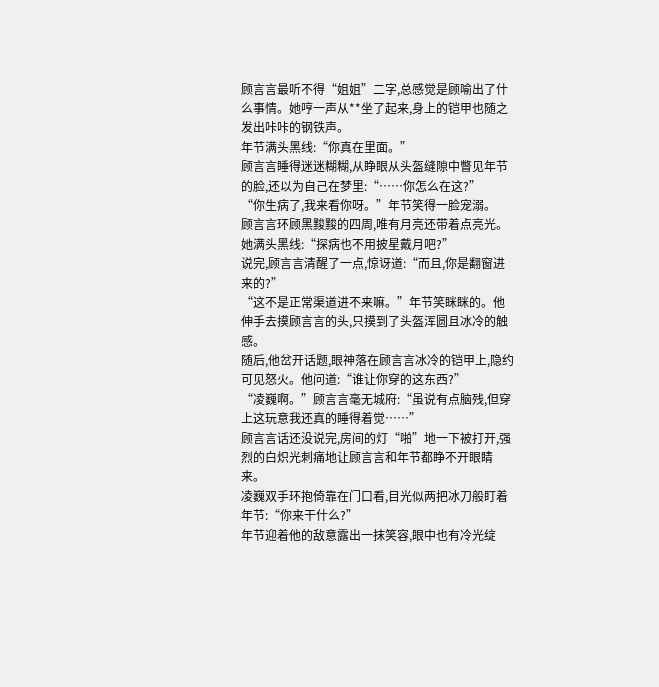顾言言最听不得“姐姐”二字,总感觉是顾喻出了什么事情。她哼一声从**坐了起来,身上的铠甲也随之发出咔咔的钢铁声。
年节满头黑线:“你真在里面。”
顾言言睡得迷迷糊糊,从睁眼从头盔缝隙中瞥见年节的脸,还以为自己在梦里:“……你怎么在这?”
“你生病了,我来看你呀。”年节笑得一脸宠溺。
顾言言环顾黑黢黢的四周,唯有月亮还带着点亮光。
她满头黑线:“探病也不用披星戴月吧?”
说完,顾言言清醒了一点,惊讶道:“而且,你是翻窗进来的?”
“这不是正常渠道进不来嘛。”年节笑眯眯的。他伸手去摸顾言言的头,只摸到了头盔浑圆且冰冷的触感。
随后,他岔开话题,眼神落在顾言言冰冷的铠甲上,隐约可见怒火。他问道:“谁让你穿的这东西?”
“凌巍啊。”顾言言毫无城府:“虽说有点脑残,但穿上这玩意我还真的睡得着觉……”
顾言言话还没说完,房间的灯“啪”地一下被打开,强烈的白炽光刺痛地让顾言言和年节都睁不开眼睛来。
凌巍双手环抱倚靠在门口看,目光似两把冰刀般盯着年节:“你来干什么?”
年节迎着他的敌意露出一抹笑容,眼中也有冷光绽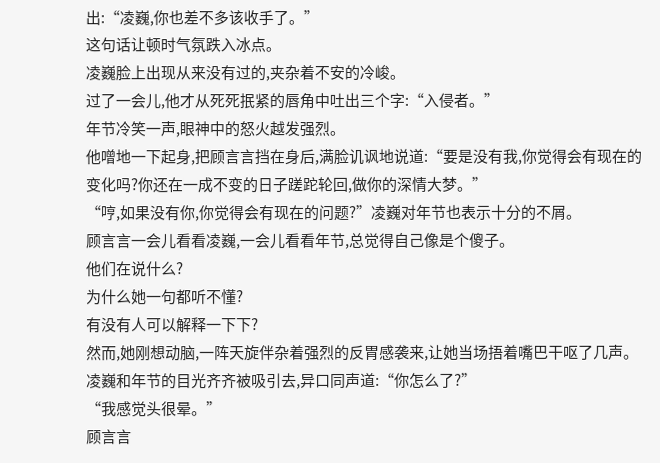出:“凌巍,你也差不多该收手了。”
这句话让顿时气氛跌入冰点。
凌巍脸上出现从来没有过的,夹杂着不安的冷峻。
过了一会儿,他才从死死抿紧的唇角中吐出三个字:“入侵者。”
年节冷笑一声,眼神中的怒火越发强烈。
他噌地一下起身,把顾言言挡在身后,满脸讥讽地说道:“要是没有我,你觉得会有现在的变化吗?你还在一成不变的日子蹉跎轮回,做你的深情大梦。”
“哼,如果没有你,你觉得会有现在的问题?”凌巍对年节也表示十分的不屑。
顾言言一会儿看看凌巍,一会儿看看年节,总觉得自己像是个傻子。
他们在说什么?
为什么她一句都听不懂?
有没有人可以解释一下下?
然而,她刚想动脑,一阵天旋伴杂着强烈的反胃感袭来,让她当场捂着嘴巴干呕了几声。
凌巍和年节的目光齐齐被吸引去,异口同声道:“你怎么了?”
“我感觉头很晕。”
顾言言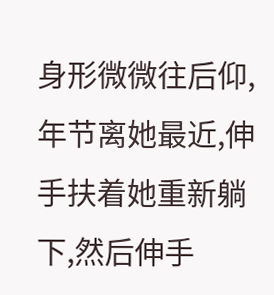身形微微往后仰,年节离她最近,伸手扶着她重新躺下,然后伸手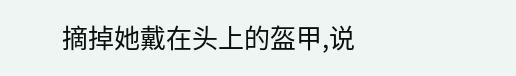摘掉她戴在头上的盔甲,说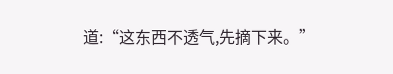道:“这东西不透气,先摘下来。”